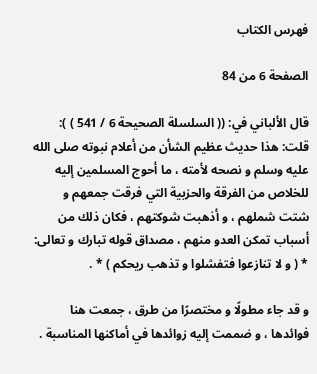فهرس الكتاب

الصفحة 6 من 84

قال الألباني في: (( السلسلة الصحيحة 6 / 541 ) ): قلت: هذا حديث عظيم الشأن من أعلام نبوته صلى الله عليه وسلم و نصحه لأمته ، ما أحوج المسلمين إليه للخلاص من الفرقة والحزبية التي فرقت جمعهم و شتت شملهم ، و أذهبت شوكتهم ، فكان ذلك من أسباب تمكن العدو منهم ، مصداق قوله تبارك و تعالى: * ( و لا تنازعوا فتفشلوا و تذهب ريحكم ) * .

و قد جاء مطولًا و مختصرًا من طرق ، جمعت هنا فوائدها ، و ضممت إليه زوائدها في أماكنها المناسبة .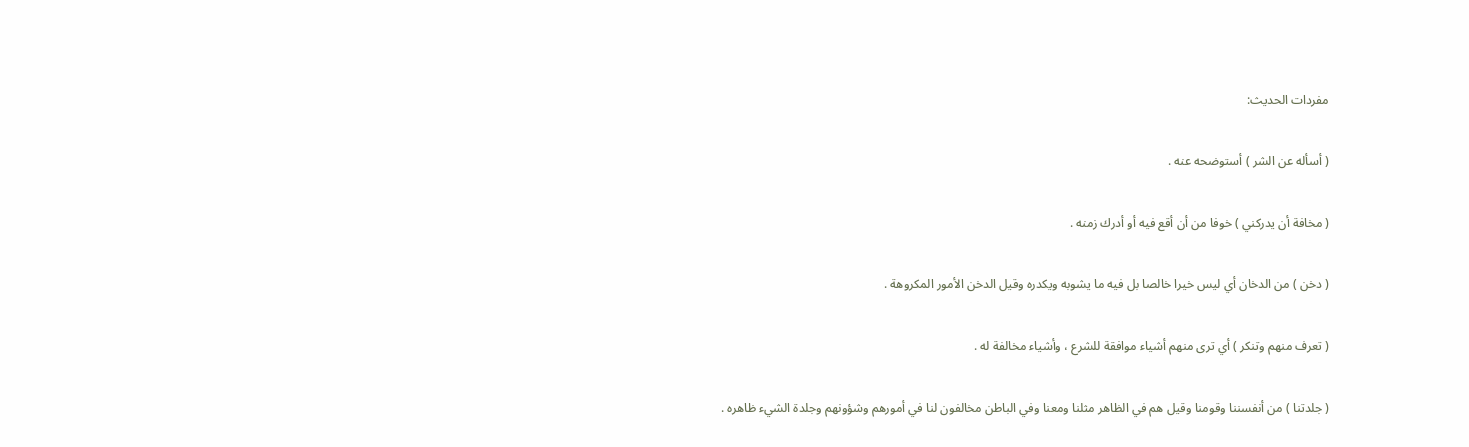مفردات الحديث:

( أسأله عن الشر ) أستوضحه عنه .

( مخافة أن يدركني ) خوفا من أن أقع فيه أو أدرك زمنه .

( دخن ) من الدخان أي ليس خيرا خالصا بل فيه ما يشوبه ويكدره وقيل الدخن الأمور المكروهة .

( تعرف منهم وتنكر ) أي ترى منهم أشياء موافقة للشرع ، وأشياء مخالفة له .

( جلدتنا ) من أنفسننا وقومنا وقيل هم في الظاهر مثلنا ومعنا وفي الباطن مخالفون لنا في أمورهم وشؤونهم وجلدة الشيء ظاهره .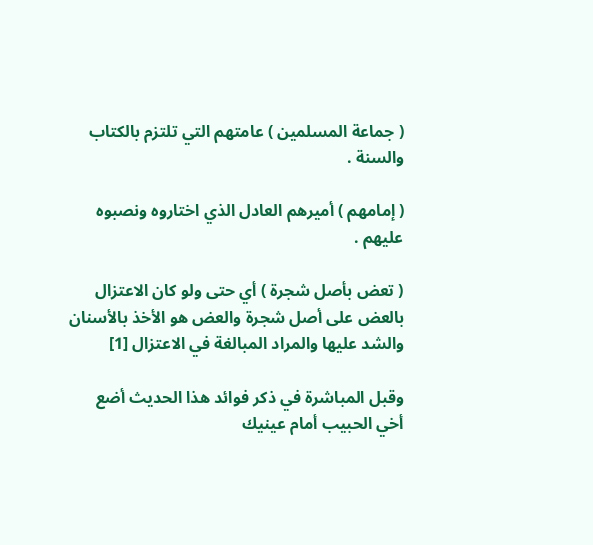( جماعة المسلمين ) عامتهم التي تلتزم بالكتاب والسنة .

( إمامهم ) أميرهم العادل الذي اختاروه ونصبوه عليهم .

( تعض بأصل شجرة ) أي حتى ولو كان الاعتزال بالعض على أصل شجرة والعض هو الأخذ بالأسنان والشد عليها والمراد المبالغة في الاعتزال [1]

وقبل المباشرة في ذكر فوائد هذا الحديث أضع أخي الحبيب أمام عينيك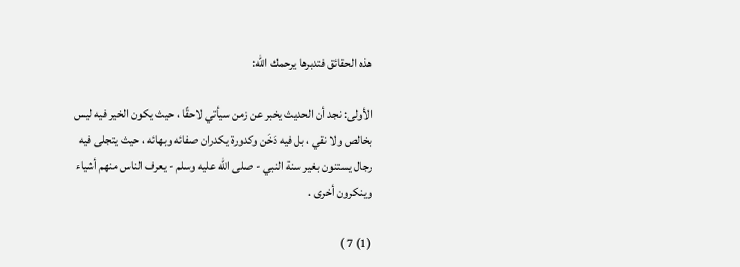هذه الحقائق فتدبرها يرحمك الله:

الأولى: نجد أن الحديث يخبر عن زمن سيأتي لاحقًا ، حيث يكون الخير فيه ليس بخالص ولا نقي ، بل فيه دَخَن وكدورة يكدران صفائه وبهائه ، حيث يتجلى فيه رجال يستنون بغير سنة النبي - صلى الله عليه وسلم - يعرف الناس منهم أشياء وينكرون أخرى .

(1) 7 )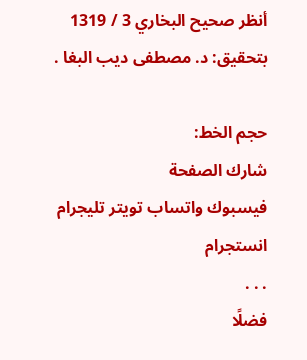أنظر صحيح البخاري 3 / 1319 بتحقيق: د. مصطفى ديب البغا .

حجم الخط:
شارك الصفحة
فيسبوك واتساب تويتر تليجرام انستجرام
. . .
فضلًا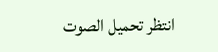انتظر تحميل الصوت